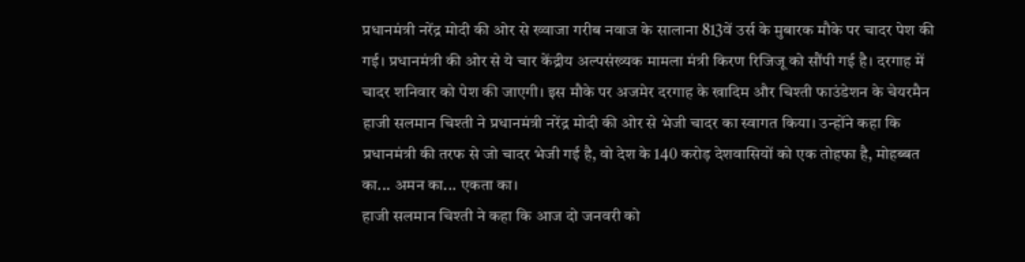प्रधानमंत्री नरेंद्र मोदी की ओर से ख्वाजा गरीब नवाज के सालाना 813वें उर्स के मुबारक मौके पर चादर पेश की गई। प्रधानमंत्री की ओर से ये चार केंद्रीय अल्पसंख्यक मामला मंत्री किरण रिजिजू को सौंपी गई है। दरगाह में चादर शनिवार को पेश की जाएगी। इस मौके पर अजमेर दरगाह के खादिम और चिश्ती फाउंडेशन के चेयरमैन हाजी सलमान चिश्ती ने प्रधानमंत्री नरेंद्र मोदी की ओर से भेजी चादर का स्वागत किया। उन्होंने कहा कि प्रधानमंत्री की तरफ से जो चादर भेजी गई है, वो देश के 140 करोड़ देशवासियों को एक तोहफा है, मोहब्बत का... अमन का... एकता का।
हाजी सलमान चिश्ती ने कहा कि आज दो जनवरी को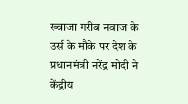ख्वाजा गरीब नवाज के उर्स के मौके पर देश के प्रधानमंत्री नरेंद्र मोदी ने केंद्रीय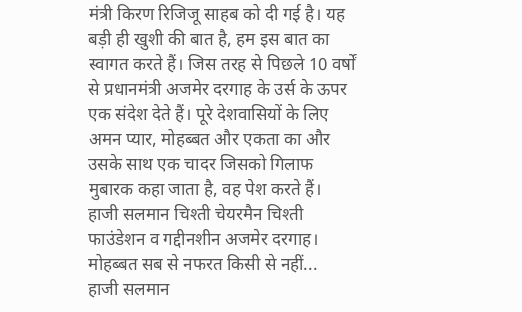मंत्री किरण रिजिजू साहब को दी गई है। यह बड़ी ही खुशी की बात है, हम इस बात का स्वागत करते हैं। जिस तरह से पिछले 10 वर्षों से प्रधानमंत्री अजमेर दरगाह के उर्स के ऊपर एक संदेश देते हैं। पूरे देशवासियों के लिए अमन प्यार, मोहब्बत और एकता का और उसके साथ एक चादर जिसको गिलाफ मुबारक कहा जाता है, वह पेश करते हैं।
हाजी सलमान चिश्ती चेयरमैन चिश्ती फाउंडेशन व गद्दीनशीन अजमेर दरगाह।
मोहब्बत सब से नफरत किसी से नहीं...
हाजी सलमान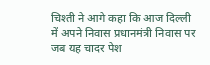चिश्ती ने आगे कहा कि आज दिल्ली में अपने निवास प्रधानमंत्री निवास पर जब यह चादर पेश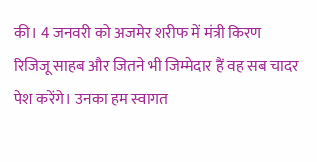की। 4 जनवरी को अजमेर शरीफ में मंत्री किरण रिजिजू साहब और जितने भी जिम्मेदार हैं वह सब चादर पेश करेंगे। उनका हम स्वागत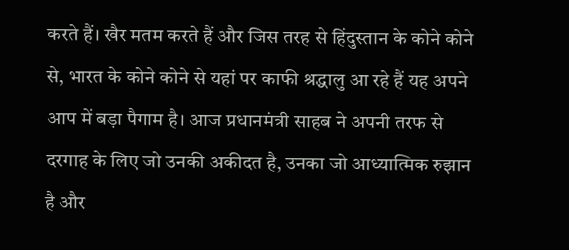करते हैं। खैर मतम करते हैं और जिस तरह से हिंदुस्तान के कोने कोने से, भारत के कोने कोने से यहां पर काफी श्रद्धालु आ रहे हैं यह अपने आप में बड़ा पैगाम है। आज प्रधानमंत्री साहब ने अपनी तरफ से दरगाह के लिए जो उनकी अकीदत है, उनका जो आध्यात्मिक रुझान है और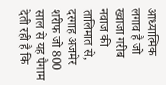आध्यात्मिक लगाव है जो ख्वाजा गरीब नवाज की तालिमात से, दरगाह अजमेर शरीफ जो 800 साल से यह पैगाम देती रही है कि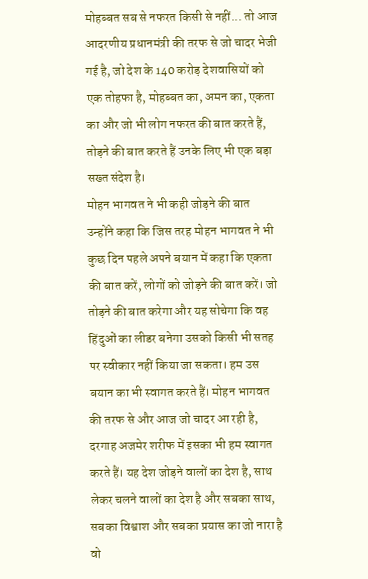मोहब्बत सब से नफरत किसी से नहीं... तो आज आदरणीय प्रधानमंत्री की तरफ से जो चादर भेजी गई है, जो देश के 140 करोड़ देशवासियों को एक तोहफा है, मोहब्बत का, अमन का, एकता का और जो भी लोग नफरत की बात करते हैं, तोड़ने की बात करते हैं उनके लिए भी एक बड़ा सख्त संदेश है।
मोहन भागवत ने भी कही जोड़ने की बात
उन्होंने कहा कि जिस तरह मोहन भागवत ने भी कुछ दिन पहले अपने बयान में कहा कि एकता की बात करें, लोगों को जोड़ने की बात करें। जो तोड़ने की बात करेगा और यह सोचेगा कि वह हिंदुओं का लीडर बनेगा उसको किसी भी सतह पर स्वीकार नहीं किया जा सकता। हम उस बयान का भी स्वागत करते हैं। मोहन भागवत की तरफ से और आज जो चादर आ रही है, दरगाह अजमेर शरीफ में इसका भी हम स्वागत करते हैं। यह देश जोड़ने वालों का देश है, साथ लेकर चलने वालों का देश है और सबका साथ, सबका विश्वाश और सबका प्रयास का जो नारा है वो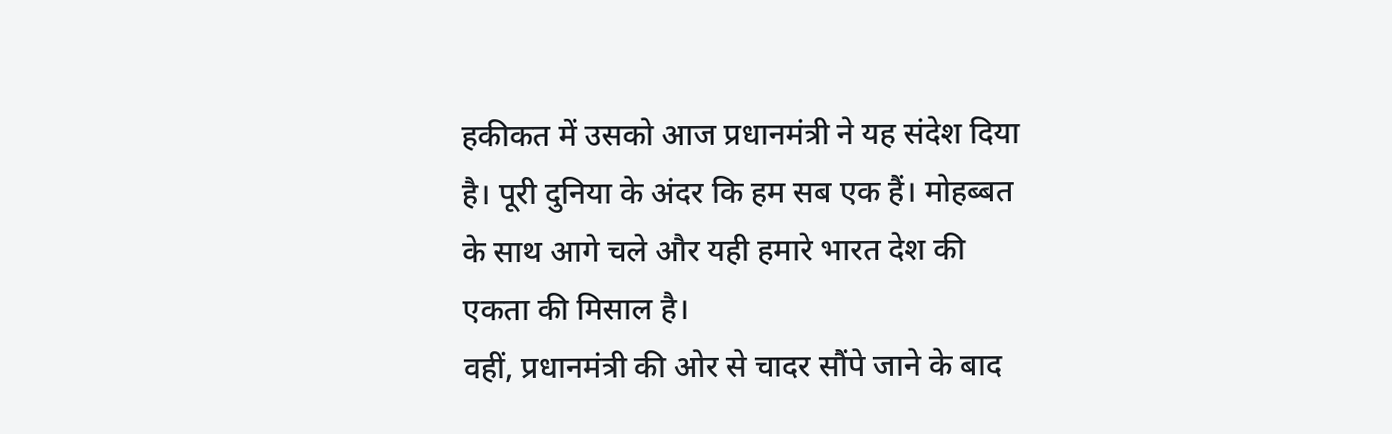हकीकत में उसको आज प्रधानमंत्री ने यह संदेश दिया है। पूरी दुनिया के अंदर कि हम सब एक हैं। मोहब्बत के साथ आगे चले और यही हमारे भारत देश की एकता की मिसाल है।
वहीं, प्रधानमंत्री की ओर से चादर सौंपे जाने के बाद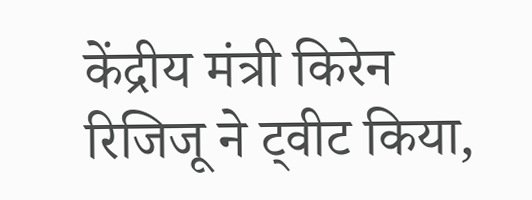केंद्रीय मंत्री किरेन रिजिजू ने ट्वीट किया,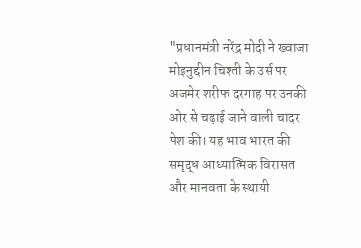"प्रधानमंत्री नरेंद्र मोदी ने ख्वाजा मोइनुद्दीन चिश्ती के उर्स पर अजमेर शरीफ दरगाह पर उनकी ओर से चढ़ाई जाने वाली चादर पेश की। यह भाव भारत की समृद्ध आध्यात्मिक विरासत और मानवता के स्थायी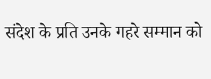संदेश के प्रति उनके गहरे सम्मान को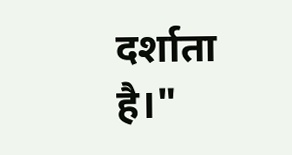दर्शाता है।"